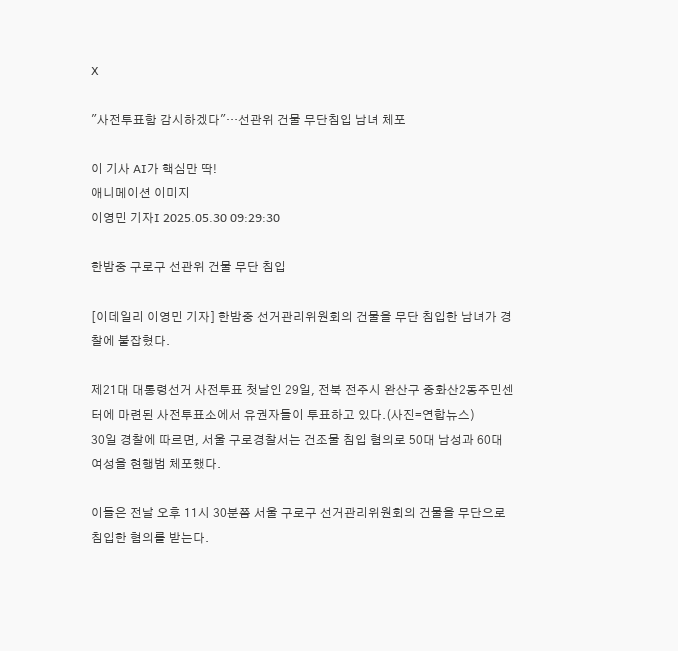X

"사전투표함 감시하겠다"…선관위 건물 무단침입 남녀 체포

이 기사 AI가 핵심만 딱!
애니메이션 이미지
이영민 기자I 2025.05.30 09:29:30

한밤중 구로구 선관위 건물 무단 침입

[이데일리 이영민 기자] 한밤중 선거관리위원회의 건물을 무단 침입한 남녀가 경찰에 붙잡혔다.

제21대 대통령선거 사전투표 첫날인 29일, 전북 전주시 완산구 중화산2동주민센터에 마련된 사전투표소에서 유권자들이 투표하고 있다.(사진=연합뉴스)
30일 경찰에 따르면, 서울 구로경찰서는 건조물 침입 혐의로 50대 남성과 60대 여성을 현행범 체포했다.

이들은 전날 오후 11시 30분쯤 서울 구로구 선거관리위원회의 건물을 무단으로 침입한 혐의를 받는다.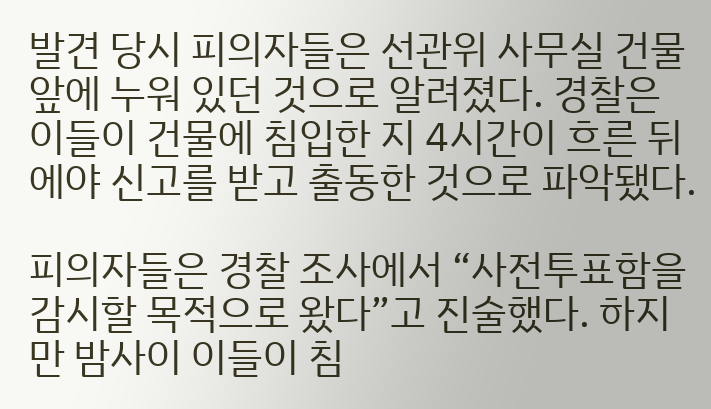발견 당시 피의자들은 선관위 사무실 건물 앞에 누워 있던 것으로 알려졌다. 경찰은 이들이 건물에 침입한 지 4시간이 흐른 뒤에야 신고를 받고 출동한 것으로 파악됐다.

피의자들은 경찰 조사에서 “사전투표함을 감시할 목적으로 왔다”고 진술했다. 하지만 밤사이 이들이 침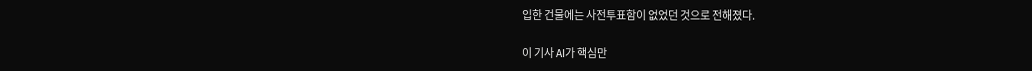입한 건물에는 사전투표함이 없었던 것으로 전해졌다.

이 기사 AI가 핵심만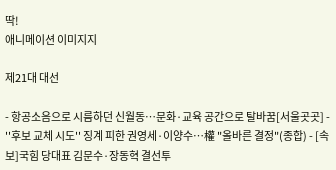딱!
애니메이션 이미지지

제21대 대선

- 항공소음으로 시름하던 신월동…문화·교육 공간으로 탈바꿈[서울곳곳] - ''후보 교체 시도'' 징계 피한 권영세·이양수…權 "올바른 결정"(종합) - [속보]국힘 당대표 김문수·장동혁 결선투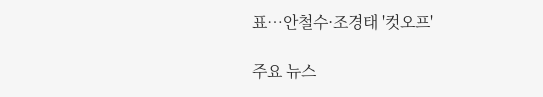표…안철수·조경태 '컷오프'

주요 뉴스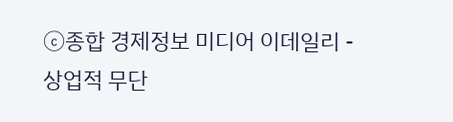ⓒ종합 경제정보 미디어 이데일리 - 상업적 무단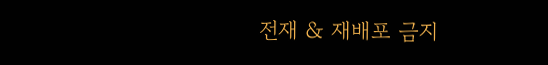전재 & 재배포 금지